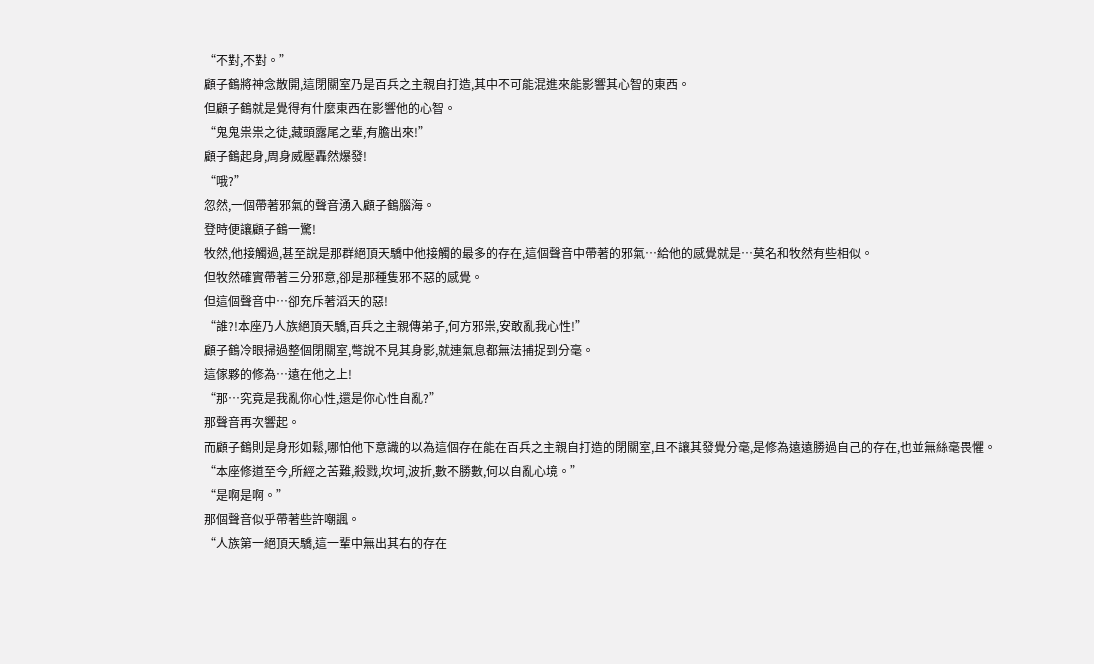“不對,不對。”
顧子鶴將神念散開,這閉關室乃是百兵之主親自打造,其中不可能混進來能影響其心智的東西。
但顧子鶴就是覺得有什麼東西在影響他的心智。
“鬼鬼祟祟之徒,藏頭露尾之輩,有膽出來!”
顧子鶴起身,周身威壓轟然爆發!
“哦?”
忽然,一個帶著邪氣的聲音湧入顧子鶴腦海。
登時便讓顧子鶴一驚!
牧然,他接觸過,甚至說是那群絕頂天驕中他接觸的最多的存在,這個聲音中帶著的邪氣…給他的感覺就是…莫名和牧然有些相似。
但牧然確實帶著三分邪意,卻是那種隻邪不惡的感覺。
但這個聲音中…卻充斥著滔天的惡!
“誰?!本座乃人族絕頂天驕,百兵之主親傳弟子,何方邪祟,安敢亂我心性!”
顧子鶴冷眼掃過整個閉關室,彆說不見其身影,就連氣息都無法捕捉到分毫。
這傢夥的修為…遠在他之上!
“那…究竟是我亂你心性,還是你心性自亂?”
那聲音再次響起。
而顧子鶴則是身形如鬆,哪怕他下意識的以為這個存在能在百兵之主親自打造的閉關室,且不讓其發覺分毫,是修為遠遠勝過自己的存在,也並無絲毫畏懼。
“本座修道至今,所經之苦難,殺戮,坎坷,波折,數不勝數,何以自亂心境。”
“是啊是啊。”
那個聲音似乎帶著些許嘲諷。
“人族第一絕頂天驕,這一輩中無出其右的存在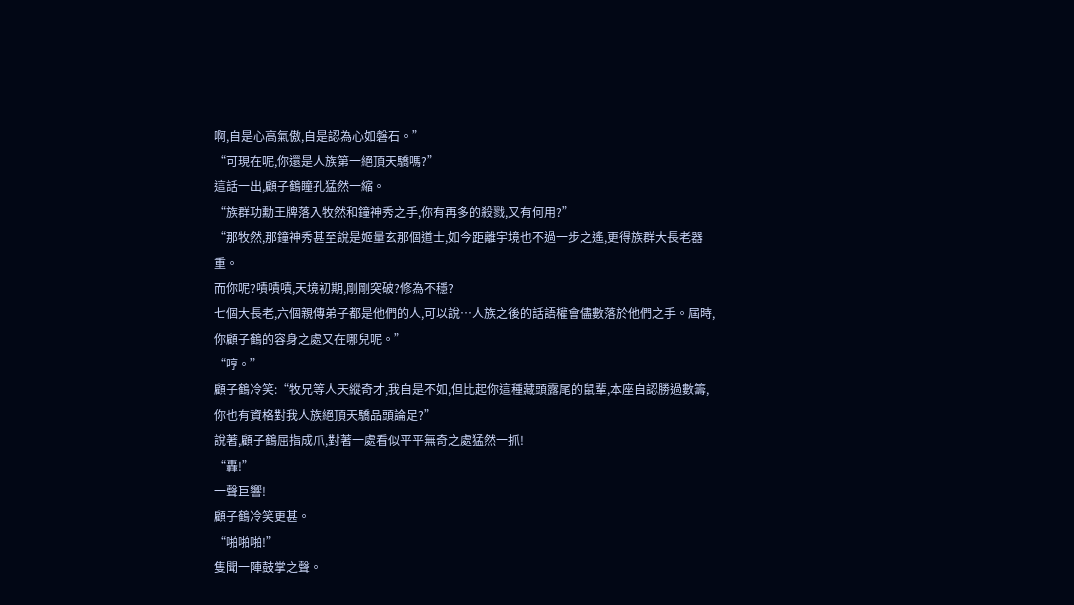啊,自是心高氣傲,自是認為心如磐石。”
“可現在呢,你還是人族第一絕頂天驕嗎?”
這話一出,顧子鶴瞳孔猛然一縮。
“族群功勳王牌落入牧然和鐘神秀之手,你有再多的殺戮,又有何用?”
“那牧然,那鐘神秀甚至說是姬量玄那個道士,如今距離宇境也不過一步之遙,更得族群大長老器重。
而你呢?嘖嘖嘖,天境初期,剛剛突破?修為不穩?
七個大長老,六個親傳弟子都是他們的人,可以說…人族之後的話語權會儘數落於他們之手。屆時,你顧子鶴的容身之處又在哪兒呢。”
“哼。”
顧子鶴冷笑:“牧兄等人天縱奇才,我自是不如,但比起你這種藏頭露尾的鼠輩,本座自認勝過數籌,你也有資格對我人族絕頂天驕品頭論足?”
說著,顧子鶴屈指成爪,對著一處看似平平無奇之處猛然一抓!
“轟!”
一聲巨響!
顧子鶴冷笑更甚。
“啪啪啪!”
隻聞一陣鼓掌之聲。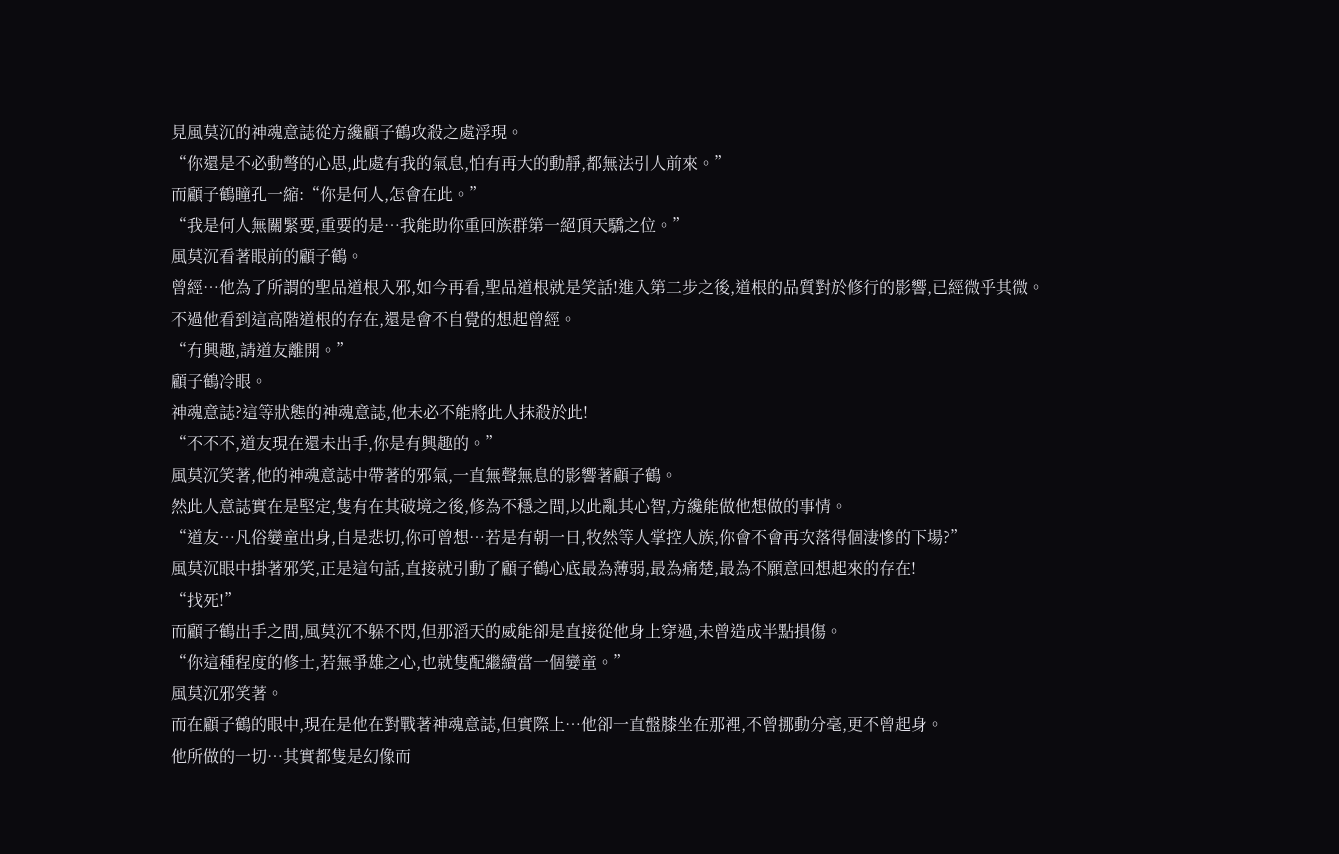見風莫沉的神魂意誌從方纔顧子鶴攻殺之處浮現。
“你還是不必動彆的心思,此處有我的氣息,怕有再大的動靜,都無法引人前來。”
而顧子鶴瞳孔一縮:“你是何人,怎會在此。”
“我是何人無關緊要,重要的是…我能助你重回族群第一絕頂天驕之位。”
風莫沉看著眼前的顧子鶴。
曾經…他為了所謂的聖品道根入邪,如今再看,聖品道根就是笑話!進入第二步之後,道根的品質對於修行的影響,已經微乎其微。
不過他看到這高階道根的存在,還是會不自覺的想起曾經。
“冇興趣,請道友離開。”
顧子鶴冷眼。
神魂意誌?這等狀態的神魂意誌,他未必不能將此人抹殺於此!
“不不不,道友現在還未出手,你是有興趣的。”
風莫沉笑著,他的神魂意誌中帶著的邪氣,一直無聲無息的影響著顧子鶴。
然此人意誌實在是堅定,隻有在其破境之後,修為不穩之間,以此亂其心智,方纔能做他想做的事情。
“道友…凡俗孌童出身,自是悲切,你可曾想…若是有朝一日,牧然等人掌控人族,你會不會再次落得個淒慘的下場?”
風莫沉眼中掛著邪笑,正是這句話,直接就引動了顧子鶴心底最為薄弱,最為痛楚,最為不願意回想起來的存在!
“找死!”
而顧子鶴出手之間,風莫沉不躲不閃,但那滔天的威能卻是直接從他身上穿過,未曾造成半點損傷。
“你這種程度的修士,若無爭雄之心,也就隻配繼續當一個孌童。”
風莫沉邪笑著。
而在顧子鶴的眼中,現在是他在對戰著神魂意誌,但實際上…他卻一直盤膝坐在那裡,不曾挪動分毫,更不曾起身。
他所做的一切…其實都隻是幻像而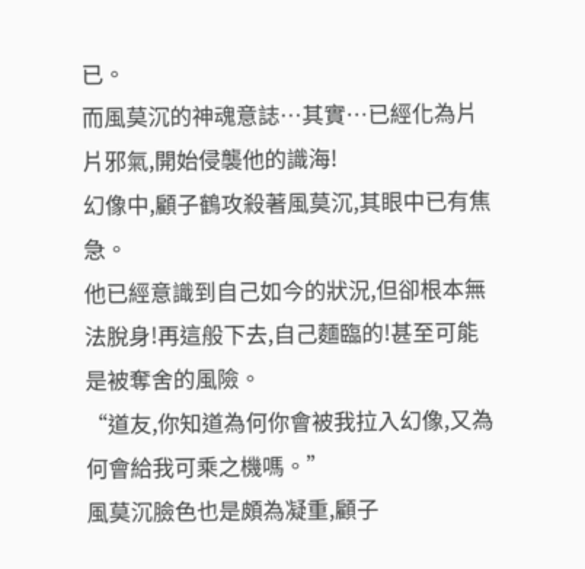已。
而風莫沉的神魂意誌…其實…已經化為片片邪氣,開始侵襲他的識海!
幻像中,顧子鶴攻殺著風莫沉,其眼中已有焦急。
他已經意識到自己如今的狀況,但卻根本無法脫身!再這般下去,自己麵臨的!甚至可能是被奪舍的風險。
“道友,你知道為何你會被我拉入幻像,又為何會給我可乘之機嗎。”
風莫沉臉色也是頗為凝重,顧子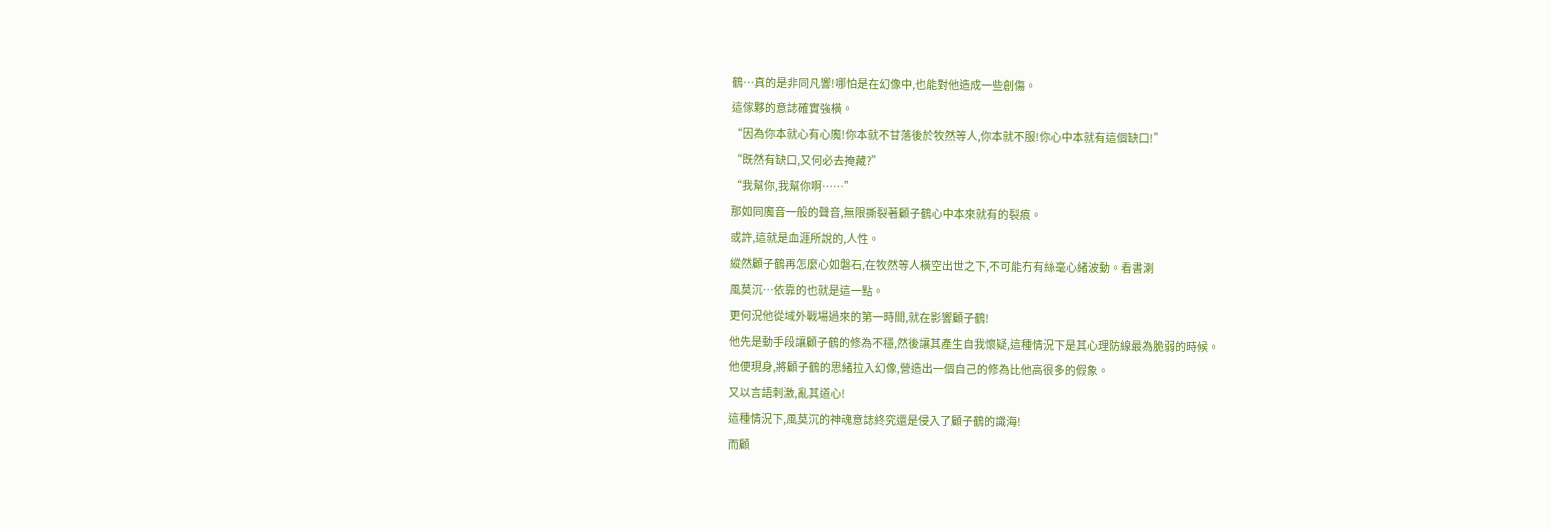鶴…真的是非同凡響!哪怕是在幻像中,也能對他造成一些創傷。
這傢夥的意誌確實強橫。
“因為你本就心有心魔!你本就不甘落後於牧然等人,你本就不服!你心中本就有這個缺口!”
“既然有缺口,又何必去掩藏?”
“我幫你,我幫你啊……”
那如同魔音一般的聲音,無限撕裂著顧子鶴心中本來就有的裂痕。
或許,這就是血涯所說的,人性。
縱然顧子鶴再怎麼心如磐石,在牧然等人橫空出世之下,不可能冇有絲毫心緒波動。看書溂
風莫沉…依靠的也就是這一點。
更何況他從域外戰場過來的第一時間,就在影響顧子鶴!
他先是動手段讓顧子鶴的修為不穩,然後讓其產生自我懷疑,這種情況下是其心理防線最為脆弱的時候。
他便現身,將顧子鶴的思緒拉入幻像,營造出一個自己的修為比他高很多的假象。
又以言語刺激,亂其道心!
這種情況下,風莫沉的神魂意誌終究還是侵入了顧子鶴的識海!
而顧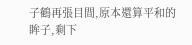子鶴再張目間,原本還算平和的眸子,剩下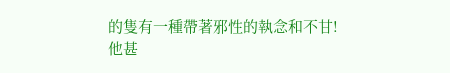的隻有一種帶著邪性的執念和不甘!
他甚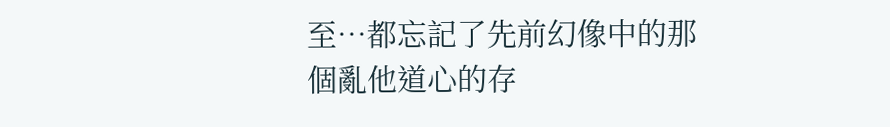至…都忘記了先前幻像中的那個亂他道心的存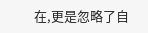在,更是忽略了自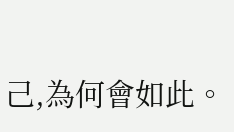己,為何會如此。